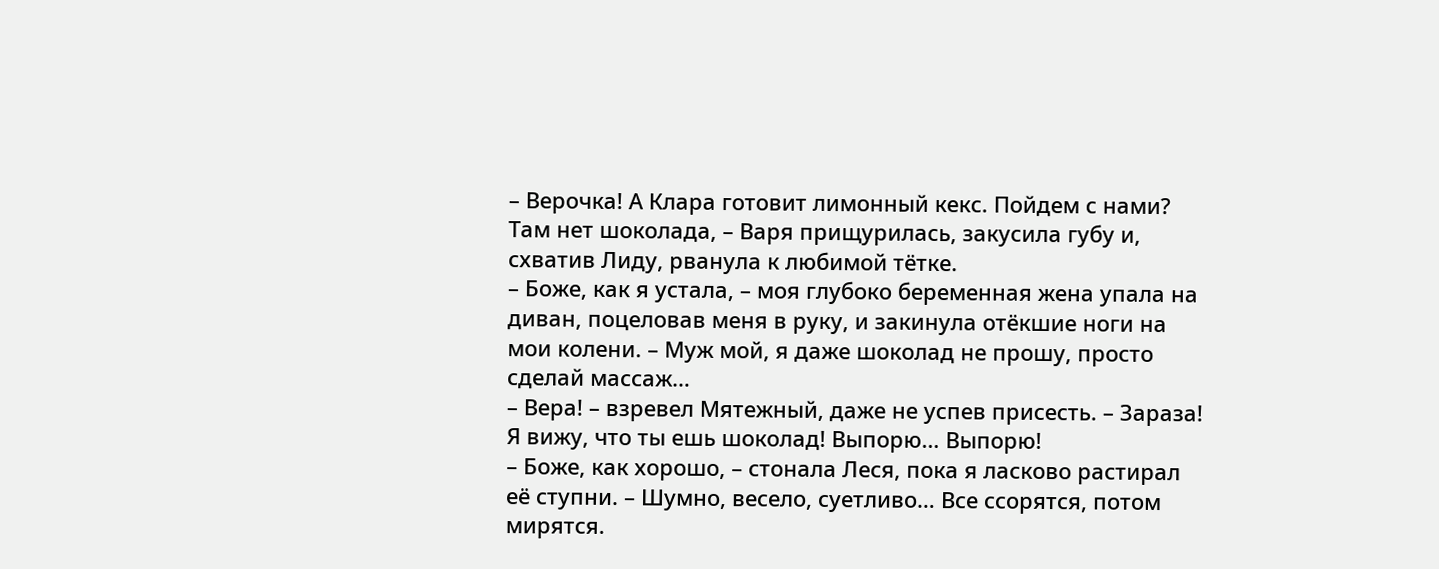– Верочка! А Клара готовит лимонный кекс. Пойдем с нами? Там нет шоколада, – Варя прищурилась, закусила губу и, схватив Лиду, рванула к любимой тётке.
– Боже, как я устала, – моя глубоко беременная жена упала на диван, поцеловав меня в руку, и закинула отёкшие ноги на мои колени. – Муж мой, я даже шоколад не прошу, просто сделай массаж…
– Вера! – взревел Мятежный, даже не успев присесть. – Зараза! Я вижу, что ты ешь шоколад! Выпорю… Выпорю!
– Боже, как хорошо, – стонала Леся, пока я ласково растирал её ступни. – Шумно, весело, суетливо… Все ссорятся, потом мирятся.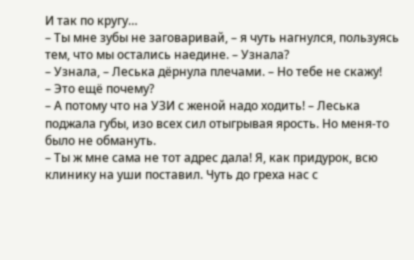И так по кругу…
– Ты мне зубы не заговаривай, – я чуть нагнулся, пользуясь тем, что мы остались наедине. – Узнала?
– Узнала, – Леська дёрнула плечами. – Но тебе не скажу!
– Это ещё почему?
– А потому что на УЗИ с женой надо ходить! – Леська поджала губы, изо всех сил отыгрывая ярость. Но меня-то было не обмануть.
– Ты ж мне сама не тот адрес дала! Я, как придурок, всю клинику на уши поставил. Чуть до греха нас с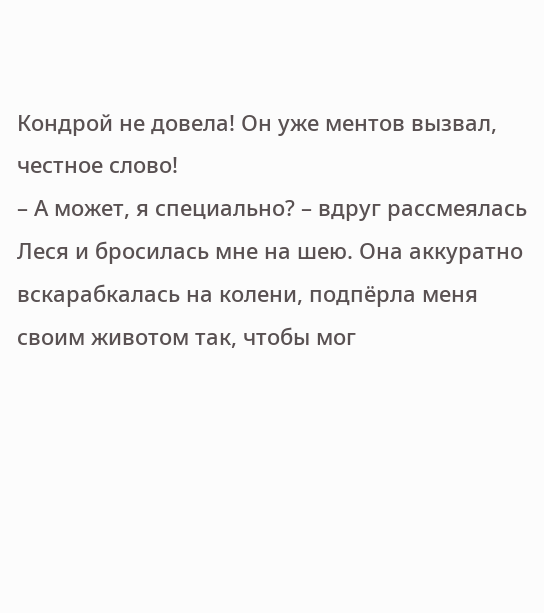Кондрой не довела! Он уже ментов вызвал, честное слово!
– А может, я специально? – вдруг рассмеялась Леся и бросилась мне на шею. Она аккуратно вскарабкалась на колени, подпёрла меня своим животом так, чтобы мог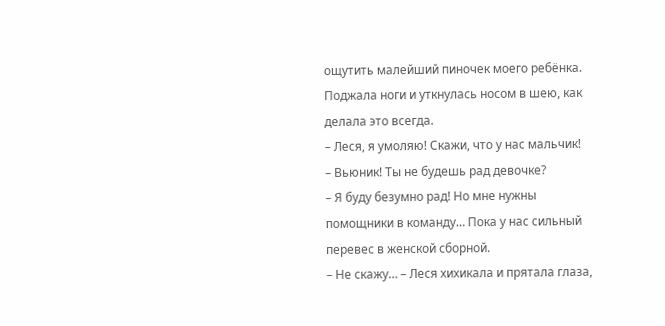ощутить малейший пиночек моего ребёнка. Поджала ноги и уткнулась носом в шею, как делала это всегда.
– Леся, я умоляю! Скажи, что у нас мальчик!
– Вьюник! Ты не будешь рад девочке?
– Я буду безумно рад! Но мне нужны помощники в команду… Пока у нас сильный перевес в женской сборной.
– Не скажу… – Леся хихикала и прятала глаза,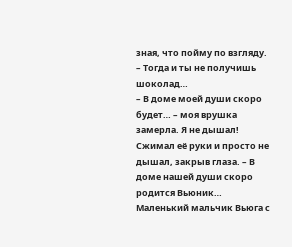зная, что пойму по взгляду.
– Тогда и ты не получишь шоколад…
– В доме моей души скоро будет… – моя врушка замерла. Я не дышал! Сжимал её руки и просто не дышал, закрыв глаза. – В доме нашей души скоро родится Вьюник… Маленький мальчик Вьюга с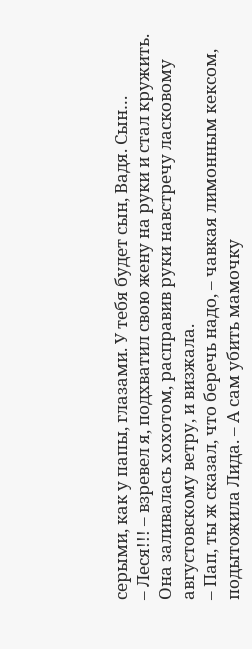серыми, как у папы, глазами. У тебя будет сын, Вадя. Сын…
– Леся!!! – взревел я, подхватил свою жену на руки и стал кружить. Она заливалась хохотом, расправив руки навстречу ласковому августовскому ветру, и визжала.
– Пап, ты ж сказал, что беречь надо, – чавкая лимонным кексом, подытожила Лида. – А сам убить мамочку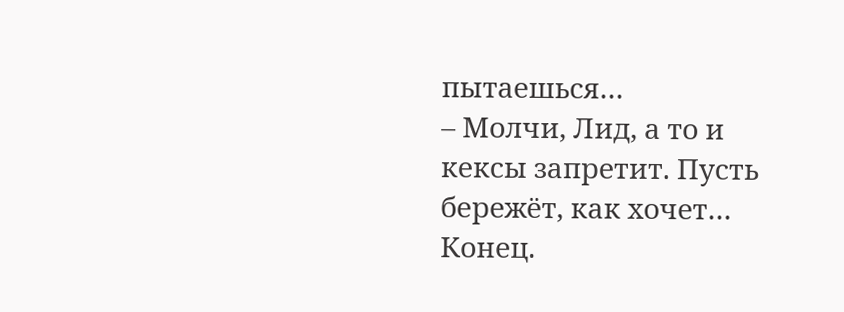пытаешься…
– Молчи, Лид, а то и кексы запретит. Пусть бережёт, как хочет…
Конец.